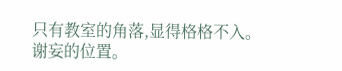只有教室的角落,显得格格不入。
谢妄的位置。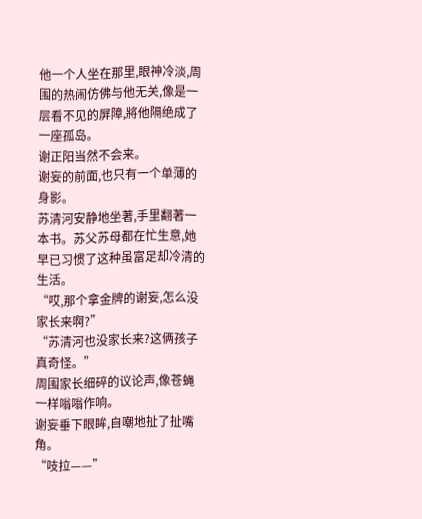他一个人坐在那里,眼神冷淡,周围的热闹仿佛与他无关,像是一层看不见的屏障,將他隔绝成了一座孤岛。
谢正阳当然不会来。
谢妄的前面,也只有一个单薄的身影。
苏清河安静地坐著,手里翻著一本书。苏父苏母都在忙生意,她早已习惯了这种虽富足却冷清的生活。
“哎,那个拿金牌的谢妄,怎么没家长来啊?”
“苏清河也没家长来?这俩孩子真奇怪。”
周围家长细碎的议论声,像苍蝇一样嗡嗡作响。
谢妄垂下眼眸,自嘲地扯了扯嘴角。
“吱拉——”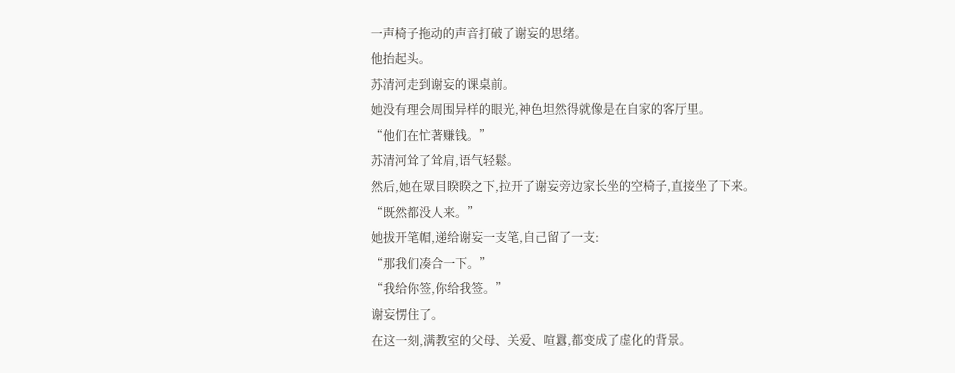一声椅子拖动的声音打破了谢妄的思绪。
他抬起头。
苏清河走到谢妄的课桌前。
她没有理会周围异样的眼光,神色坦然得就像是在自家的客厅里。
“他们在忙著赚钱。”
苏清河耸了耸肩,语气轻鬆。
然后,她在眾目睽睽之下,拉开了谢妄旁边家长坐的空椅子,直接坐了下来。
“既然都没人来。”
她拔开笔帽,递给谢妄一支笔,自己留了一支:
“那我们凑合一下。”
“我给你签,你给我签。”
谢妄愣住了。
在这一刻,满教室的父母、关爱、喧囂,都变成了虚化的背景。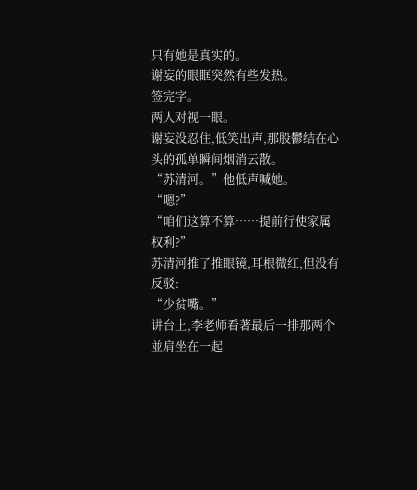只有她是真实的。
谢妄的眼眶突然有些发热。
签完字。
两人对视一眼。
谢妄没忍住,低笑出声,那股鬱结在心头的孤单瞬间烟消云散。
“苏清河。”他低声喊她。
“嗯?”
“咱们这算不算……提前行使家属权利?”
苏清河推了推眼镜,耳根微红,但没有反驳:
“少贫嘴。”
讲台上,李老师看著最后一排那两个並肩坐在一起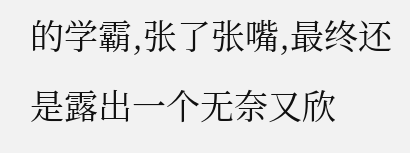的学霸,张了张嘴,最终还是露出一个无奈又欣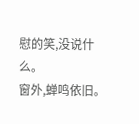慰的笑,没说什么。
窗外,蝉鸣依旧。